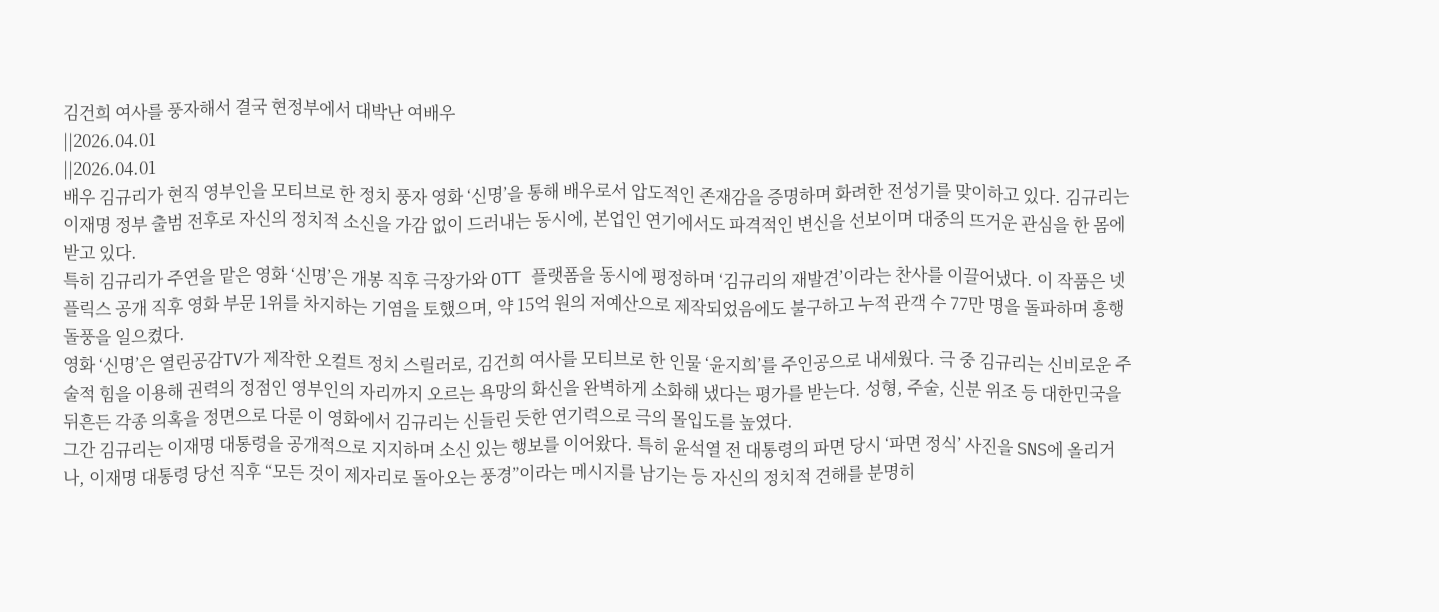김건희 여사를 풍자해서 결국 현정부에서 대박난 여배우
||2026.04.01
||2026.04.01
배우 김규리가 현직 영부인을 모티브로 한 정치 풍자 영화 ‘신명’을 통해 배우로서 압도적인 존재감을 증명하며 화려한 전성기를 맞이하고 있다. 김규리는 이재명 정부 출범 전후로 자신의 정치적 소신을 가감 없이 드러내는 동시에, 본업인 연기에서도 파격적인 변신을 선보이며 대중의 뜨거운 관심을 한 몸에 받고 있다.
특히 김규리가 주연을 맡은 영화 ‘신명’은 개봉 직후 극장가와 OTT 플랫폼을 동시에 평정하며 ‘김규리의 재발견’이라는 찬사를 이끌어냈다. 이 작품은 넷플릭스 공개 직후 영화 부문 1위를 차지하는 기염을 토했으며, 약 15억 원의 저예산으로 제작되었음에도 불구하고 누적 관객 수 77만 명을 돌파하며 흥행 돌풍을 일으켰다.
영화 ‘신명’은 열린공감TV가 제작한 오컬트 정치 스릴러로, 김건희 여사를 모티브로 한 인물 ‘윤지희’를 주인공으로 내세웠다. 극 중 김규리는 신비로운 주술적 힘을 이용해 권력의 정점인 영부인의 자리까지 오르는 욕망의 화신을 완벽하게 소화해 냈다는 평가를 받는다. 성형, 주술, 신분 위조 등 대한민국을 뒤흔든 각종 의혹을 정면으로 다룬 이 영화에서 김규리는 신들린 듯한 연기력으로 극의 몰입도를 높였다.
그간 김규리는 이재명 대통령을 공개적으로 지지하며 소신 있는 행보를 이어왔다. 특히 윤석열 전 대통령의 파면 당시 ‘파면 정식’ 사진을 SNS에 올리거나, 이재명 대통령 당선 직후 “모든 것이 제자리로 돌아오는 풍경”이라는 메시지를 남기는 등 자신의 정치적 견해를 분명히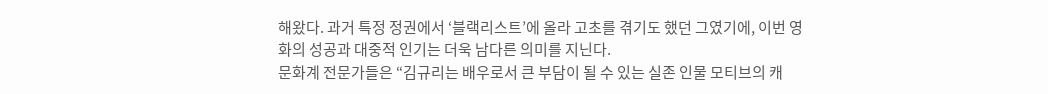해왔다. 과거 특정 정권에서 ‘블랙리스트’에 올라 고초를 겪기도 했던 그였기에, 이번 영화의 성공과 대중적 인기는 더욱 남다른 의미를 지닌다.
문화계 전문가들은 “김규리는 배우로서 큰 부담이 될 수 있는 실존 인물 모티브의 캐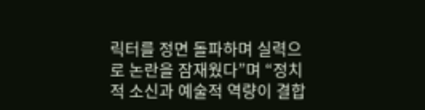릭터를 정면 돌파하며 실력으로 논란을 잠재웠다”며 “정치적 소신과 예술적 역량이 결합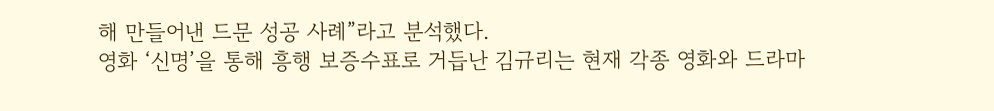해 만들어낸 드문 성공 사례”라고 분석했다.
영화 ‘신명’을 통해 흥행 보증수표로 거듭난 김규리는 현재 각종 영화와 드라마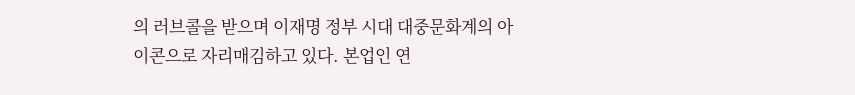의 러브콜을 받으며 이재명 정부 시대 대중문화계의 아이콘으로 자리매김하고 있다. 본업인 연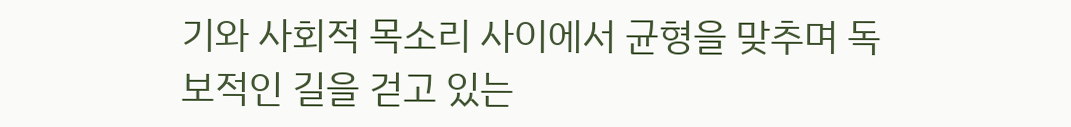기와 사회적 목소리 사이에서 균형을 맞추며 독보적인 길을 걷고 있는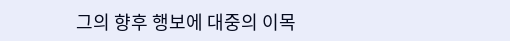그의 향후 행보에 대중의 이목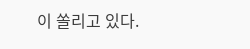이 쏠리고 있다.